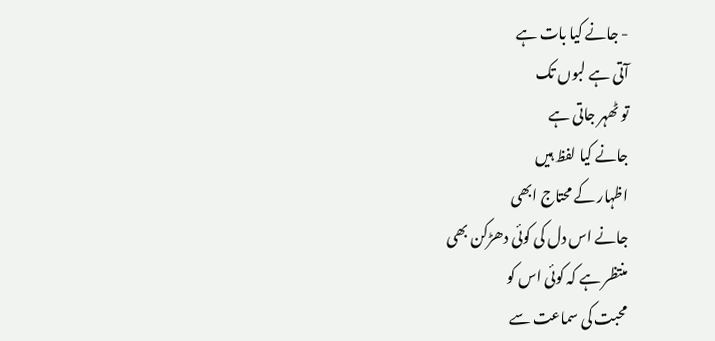- جانے کیا بات ہے
آتی ہے لبوں تک
تو ٹھہر جاتی ہے
جانے کیا لفظ ہیں
اظہار کے محتاج ابھی
جانے اس دل کی کوئی دھڑکن بھی
منتظر ہے کہ کوئی اس کو
محبت کی سماعت سے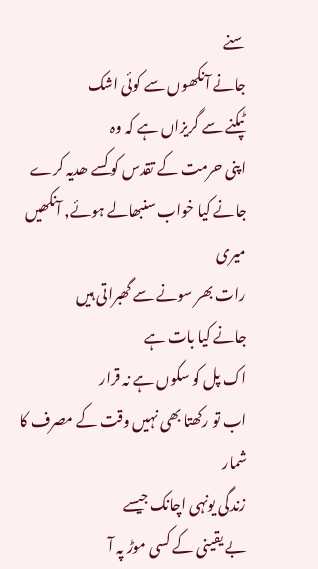سنے
جانے آنکھوں سے کوئی اشک
ٹپکنے سے گریزاں ہے کہ وہ
اپنی حرمت کے تقدس کو کسے ھدیہ کرے
جانے کیا خواب سنبھالے ہوئے, آنکھیں میری
رات بھر سونے سے گھبراتی ہیں
جانے کیا بات ہے
اک پل کو سکوں ہے نہ قرار
اب تو رکھتا بھی نہیں وقت کے مصرف کا شمار
زندگی یونہی اچانک جیسے
بے یقینی کے کسی موڑ پہ آ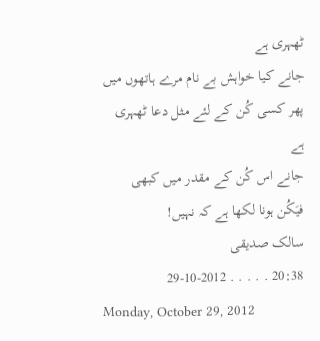ٹھہری ہے
جانے کیا خواہش بے نام مرے ہاتھوں میں
پھر کسی کُن کے لئے مثل دعا ٹھہری ہے
جانے اس کُن کے مقدر میں کبھی
فیَکُن ہونا لکھا ہے کہ نہیں!
سالک صدیقی
20:38 . . . . . 29-10-2012
Monday, October 29, 2012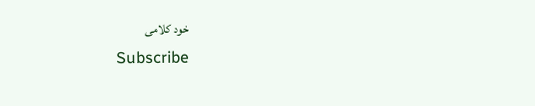خود کلامی
Subscribe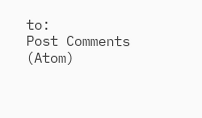to:
Post Comments (Atom)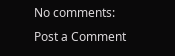No comments:
Post a Comment